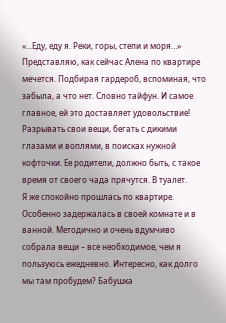«...Еду, еду я. Реки, горы, степи и моря…»
Представляю, как сейчас Алена по квартире мечется. Подбирая гардероб, вспоминая, что забыла, а что нет. Словно тайфун. И самое главное, ей это доставляет удовольствие! Разрывать свои вещи, бегать с дикими глазами и воплями, в поисках нужной кофточки. Ее родители, должно быть, с такое время от своего чада прячутся. В туалет.
Я же спокойно прошлась по квартире. Особенно задержалась в своей комнате и в ванной. Методично и очень вдумчиво собрала вещи – все необходимое, чем я пользуюсь ежедневно. Интересно, как долго мы там пробудем? Бабушка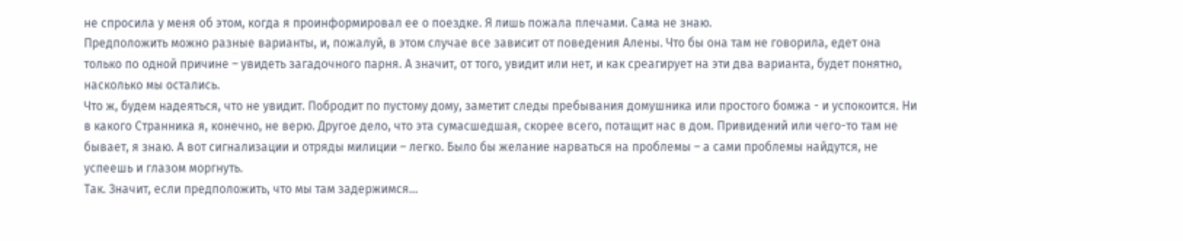не спросила у меня об этом, когда я проинформировал ее о поездке. Я лишь пожала плечами. Сама не знаю.
Предположить можно разные варианты, и, пожалуй, в этом случае все зависит от поведения Алены. Что бы она там не говорила, едет она только по одной причине – увидеть загадочного парня. А значит, от того, увидит или нет, и как среагирует на эти два варианта, будет понятно, насколько мы остались.
Что ж, будем надеяться, что не увидит. Побродит по пустому дому, заметит следы пребывания домушника или простого бомжа - и успокоится. Ни в какого Странника я, конечно, не верю. Другое дело, что эта сумасшедшая, скорее всего, потащит нас в дом. Привидений или чего-то там не бывает, я знаю. А вот сигнализации и отряды милиции – легко. Было бы желание нарваться на проблемы – а сами проблемы найдутся, не успеешь и глазом моргнуть.
Так. Значит, если предположить, что мы там задержимся…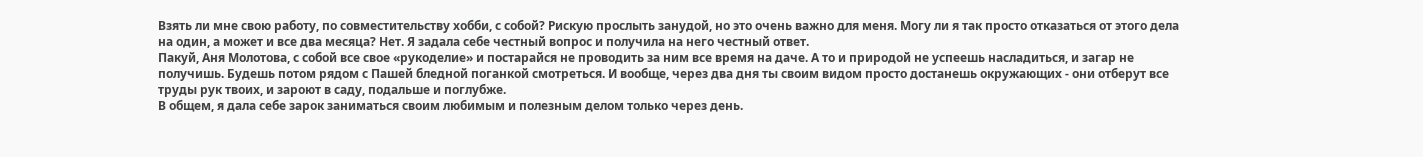Взять ли мне свою работу, по совместительству хобби, с собой? Рискую прослыть занудой, но это очень важно для меня. Могу ли я так просто отказаться от этого дела на один, а может и все два месяца? Нет. Я задала себе честный вопрос и получила на него честный ответ.
Пакуй, Аня Молотова, с собой все свое «рукоделие» и постарайся не проводить за ним все время на даче. А то и природой не успеешь насладиться, и загар не получишь. Будешь потом рядом с Пашей бледной поганкой смотреться. И вообще, через два дня ты своим видом просто достанешь окружающих - они отберут все труды рук твоих, и зароют в саду, подальше и поглубже.
В общем, я дала себе зарок заниматься своим любимым и полезным делом только через день.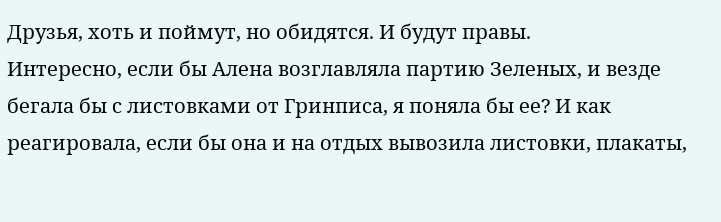Друзья, хоть и поймут, но обидятся. И будут правы.
Интересно, если бы Алена возглавляла партию Зеленых, и везде бегала бы с листовками от Гринписа, я поняла бы ее? И как реагировала, если бы она и на отдых вывозила листовки, плакаты,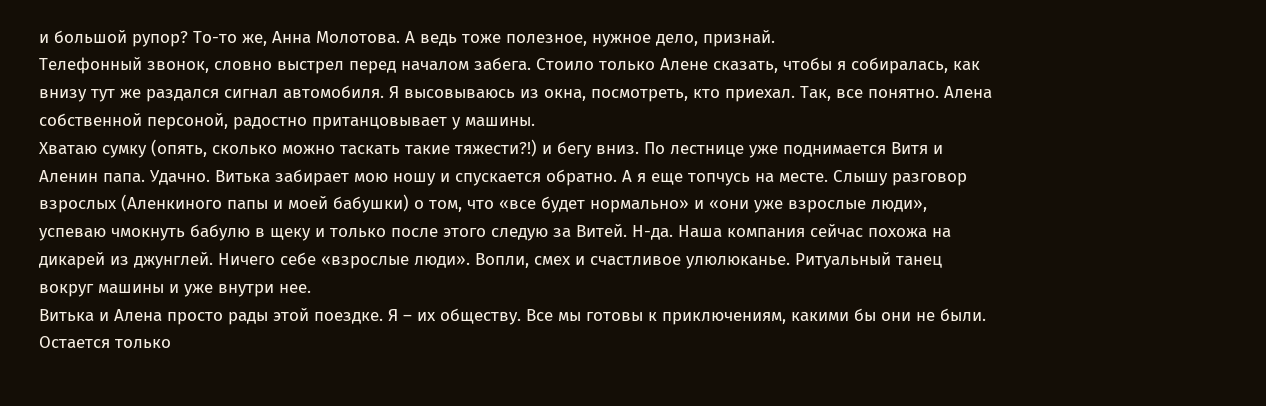и большой рупор? То-то же, Анна Молотова. А ведь тоже полезное, нужное дело, признай.
Телефонный звонок, словно выстрел перед началом забега. Стоило только Алене сказать, чтобы я собиралась, как внизу тут же раздался сигнал автомобиля. Я высовываюсь из окна, посмотреть, кто приехал. Так, все понятно. Алена собственной персоной, радостно пританцовывает у машины.
Хватаю сумку (опять, сколько можно таскать такие тяжести?!) и бегу вниз. По лестнице уже поднимается Витя и Аленин папа. Удачно. Витька забирает мою ношу и спускается обратно. А я еще топчусь на месте. Слышу разговор взрослых (Аленкиного папы и моей бабушки) о том, что «все будет нормально» и «они уже взрослые люди», успеваю чмокнуть бабулю в щеку и только после этого следую за Витей. Н-да. Наша компания сейчас похожа на дикарей из джунглей. Ничего себе «взрослые люди». Вопли, смех и счастливое улюлюканье. Ритуальный танец вокруг машины и уже внутри нее.
Витька и Алена просто рады этой поездке. Я – их обществу. Все мы готовы к приключениям, какими бы они не были.
Остается только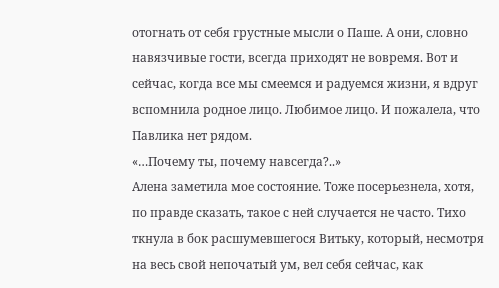отогнать от себя грустные мысли о Паше. А они, словно навязчивые гости, всегда приходят не вовремя. Вот и сейчас, когда все мы смеемся и радуемся жизни, я вдруг вспомнила родное лицо. Любимое лицо. И пожалела, что Павлика нет рядом.
«…Почему ты, почему навсегда?..»
Алена заметила мое состояние. Тоже посерьезнела, хотя, по правде сказать, такое с ней случается не часто. Тихо ткнула в бок расшумевшегося Витьку, который, несмотря на весь свой непочатый ум, вел себя сейчас, как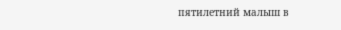пятилетний малыш в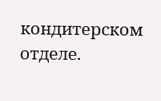кондитерском отделе.